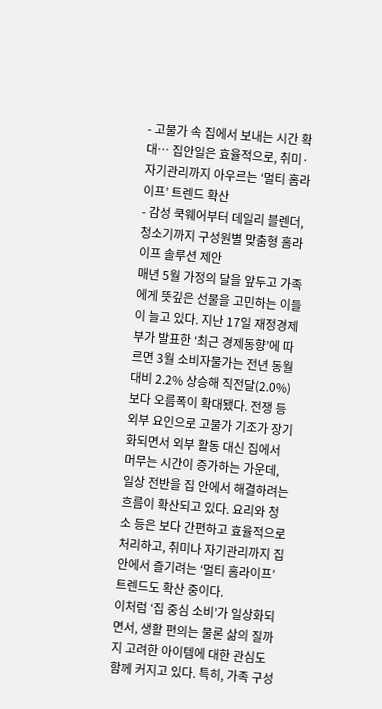- 고물가 속 집에서 보내는 시간 확대… 집안일은 효율적으로, 취미·자기관리까지 아우르는 ‘멀티 홈라이프’ 트렌드 확산
- 감성 쿡웨어부터 데일리 블렌더, 청소기까지 구성원별 맞춤형 홈라이프 솔루션 제안
매년 5월 가정의 달을 앞두고 가족에게 뜻깊은 선물을 고민하는 이들이 늘고 있다. 지난 17일 재정경제부가 발표한 ‘최근 경제동향’에 따르면 3월 소비자물가는 전년 동월 대비 2.2% 상승해 직전달(2.0%)보다 오름폭이 확대됐다. 전쟁 등 외부 요인으로 고물가 기조가 장기화되면서 외부 활동 대신 집에서 머무는 시간이 증가하는 가운데, 일상 전반을 집 안에서 해결하려는 흐름이 확산되고 있다. 요리와 청소 등은 보다 간편하고 효율적으로 처리하고, 취미나 자기관리까지 집 안에서 즐기려는 ‘멀티 홈라이프’ 트렌드도 확산 중이다.
이처럼 ‘집 중심 소비’가 일상화되면서, 생활 편의는 물론 삶의 질까지 고려한 아이템에 대한 관심도 함께 커지고 있다. 특히, 가족 구성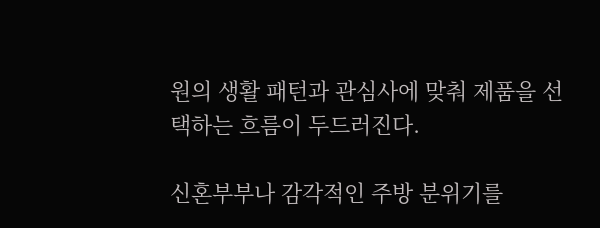원의 생활 패턴과 관심사에 맞춰 제품을 선택하는 흐름이 두드러진다.

신혼부부나 감각적인 주방 분위기를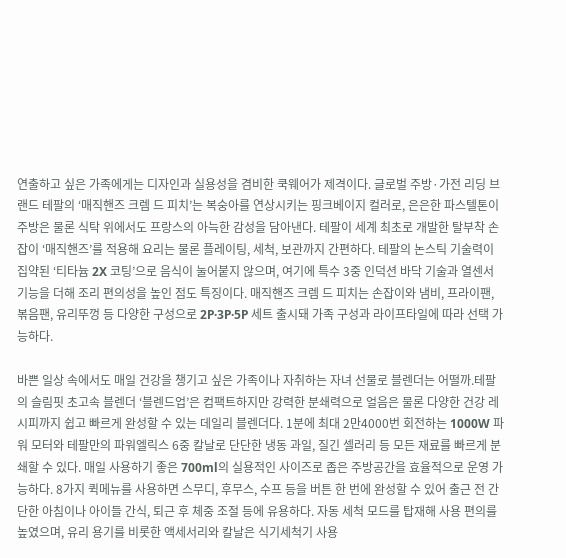연출하고 싶은 가족에게는 디자인과 실용성을 겸비한 쿡웨어가 제격이다. 글로벌 주방·가전 리딩 브랜드 테팔의 ‘매직핸즈 크렘 드 피치’는 복숭아를 연상시키는 핑크베이지 컬러로, 은은한 파스텔톤이 주방은 물론 식탁 위에서도 프랑스의 아늑한 감성을 담아낸다. 테팔이 세계 최초로 개발한 탈부착 손잡이 ‘매직핸즈’를 적용해 요리는 물론 플레이팅, 세척, 보관까지 간편하다. 테팔의 논스틱 기술력이 집약된 ‘티타늄 2X 코팅’으로 음식이 눌어붙지 않으며, 여기에 특수 3중 인덕션 바닥 기술과 열센서 기능을 더해 조리 편의성을 높인 점도 특징이다. 매직핸즈 크렘 드 피치는 손잡이와 냄비, 프라이팬, 볶음팬, 유리뚜껑 등 다양한 구성으로 2P·3P·5P 세트 출시돼 가족 구성과 라이프타일에 따라 선택 가능하다.

바쁜 일상 속에서도 매일 건강을 챙기고 싶은 가족이나 자취하는 자녀 선물로 블렌더는 어떨까.테팔의 슬림핏 초고속 블렌더 ‘블렌드업’은 컴팩트하지만 강력한 분쇄력으로 얼음은 물론 다양한 건강 레시피까지 쉽고 빠르게 완성할 수 있는 데일리 블렌더다. 1분에 최대 2만4000번 회전하는 1000W 파워 모터와 테팔만의 파워엘릭스 6중 칼날로 단단한 냉동 과일, 질긴 셀러리 등 모든 재료를 빠르게 분쇄할 수 있다. 매일 사용하기 좋은 700ml의 실용적인 사이즈로 좁은 주방공간을 효율적으로 운영 가능하다. 8가지 퀵메뉴를 사용하면 스무디, 후무스, 수프 등을 버튼 한 번에 완성할 수 있어 출근 전 간단한 아침이나 아이들 간식, 퇴근 후 체중 조절 등에 유용하다. 자동 세척 모드를 탑재해 사용 편의를 높였으며, 유리 용기를 비롯한 액세서리와 칼날은 식기세척기 사용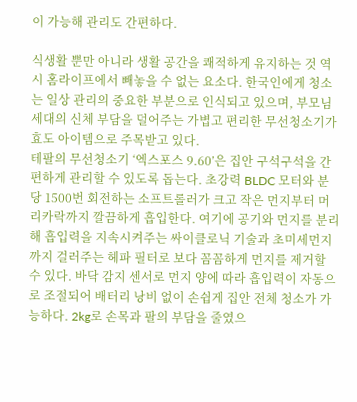이 가능해 관리도 간편하다.

식생활 뿐만 아니라 생활 공간을 쾌적하게 유지하는 것 역시 홈라이프에서 빼놓을 수 없는 요소다. 한국인에게 청소는 일상 관리의 중요한 부분으로 인식되고 있으며, 부모님 세대의 신체 부담을 덜어주는 가볍고 편리한 무선청소기가 효도 아이템으로 주목받고 있다.
테팔의 무선청소기 ‘엑스포스 9.60’은 집안 구석구석을 간편하게 관리할 수 있도록 돕는다. 초강력 BLDC 모터와 분당 1500번 회전하는 소프트롤러가 크고 작은 먼지부터 머리카락까지 깔끔하게 흡입한다. 여기에 공기와 먼지를 분리해 흡입력을 지속시켜주는 싸이클로닉 기술과 초미세먼지까지 걸러주는 헤파 필터로 보다 꼼꼼하게 먼지를 제거할 수 있다. 바닥 감지 센서로 먼지 양에 따라 흡입력이 자동으로 조절되어 배터리 낭비 없이 손쉽게 집안 전체 청소가 가능하다. 2kg로 손목과 팔의 부담을 줄였으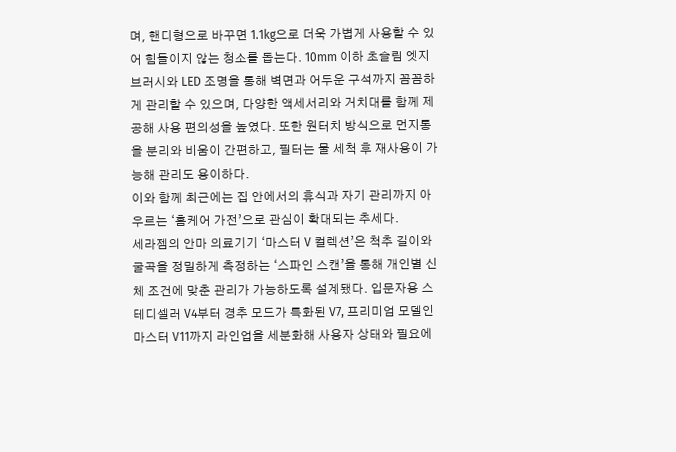며, 핸디형으로 바꾸면 1.1kg으로 더욱 가볍게 사용할 수 있어 힘들이지 않는 청소를 돕는다. 10mm 이하 초슬림 엣지 브러시와 LED 조명을 통해 벽면과 어두운 구석까지 꼼꼼하게 관리할 수 있으며, 다양한 액세서리와 거치대를 함께 제공해 사용 편의성을 높였다. 또한 원터치 방식으로 먼지통을 분리와 비움이 간편하고, 필터는 물 세척 후 재사용이 가능해 관리도 용이하다.
이와 함께 최근에는 집 안에서의 휴식과 자기 관리까지 아우르는 ‘홈케어 가전’으로 관심이 확대되는 추세다.
세라젬의 안마 의료기기 ‘마스터 V 컬렉션’은 척추 길이와 굴곡을 정밀하게 측정하는 ‘스파인 스캔’을 통해 개인별 신체 조건에 맞춘 관리가 가능하도록 설계됐다. 입문자용 스테디셀러 V4부터 경추 모드가 특화된 V7, 프리미엄 모델인 마스터 V11까지 라인업을 세분화해 사용자 상태와 필요에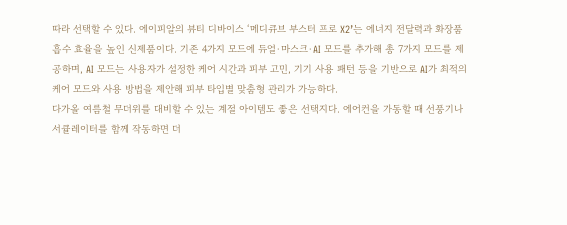따라 선택할 수 있다. 에이피알의 뷰티 디바이스 ‘메디큐브 부스터 프로 X2’는 에너지 전달력과 화장품 흡수 효율을 높인 신제품이다. 기존 4가지 모드에 듀얼·마스크·AI 모드를 추가해 총 7가지 모드를 제공하며, AI 모드는 사용자가 설정한 케어 시간과 피부 고민, 기기 사용 패턴 등을 기반으로 AI가 최적의 케어 모드와 사용 방법을 제안해 피부 타입별 맞춤형 관리가 가능하다.
다가올 여름철 무더위를 대비할 수 있는 계절 아이템도 좋은 선택지다. 에어컨을 가동할 때 선풍기나 서큘레이터를 함께 작동하면 더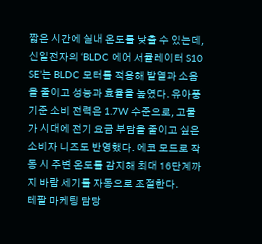짧은 시간에 실내 온도를 낮출 수 있는데, 신일전자의 ‘BLDC 에어 서큘레이터 S10 SE’는 BLDC 모터를 적용해 발열과 소음을 줄이고 성능과 효율을 높였다. 유아풍 기준 소비 전력은 1.7W 수준으로, 고물가 시대에 전기 요금 부담을 줄이고 싶은 소비자 니즈도 반영했다. 에코 모드로 작동 시 주변 온도를 감지해 최대 16단계까지 바람 세기를 자동으로 조절한다.
테팔 마케팅 담당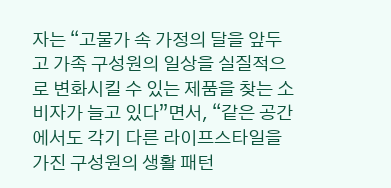자는 “고물가 속 가정의 달을 앞두고 가족 구성원의 일상을 실질적으로 변화시킬 수 있는 제품을 찾는 소비자가 늘고 있다”면서, “같은 공간에서도 각기 다른 라이프스타일을 가진 구성원의 생활 패턴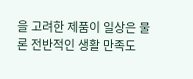을 고려한 제품이 일상은 물론 전반적인 생활 만족도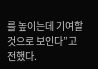를 높이는데 기여할 것으로 보인다”고 전했다.